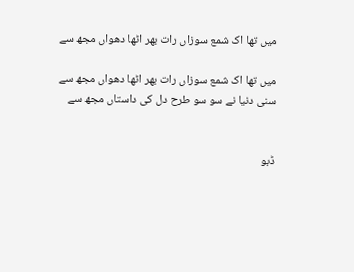میں تھا اک شمع سوزاں رات بھر اٹھا دھواں مجھ سے

میں تھا اک شمع سوزاں رات بھر اٹھا دھواں مجھ سے
سنی دنیا نے سو سو طرح دل کی داستاں مجھ سے


ڈبو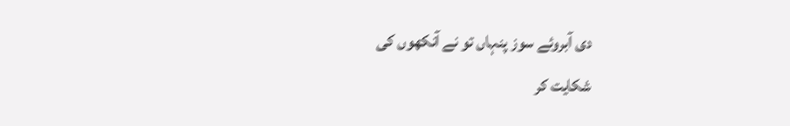دی آبروئے سوز پنہاں تو نے آنکھوں کی
شکایت کر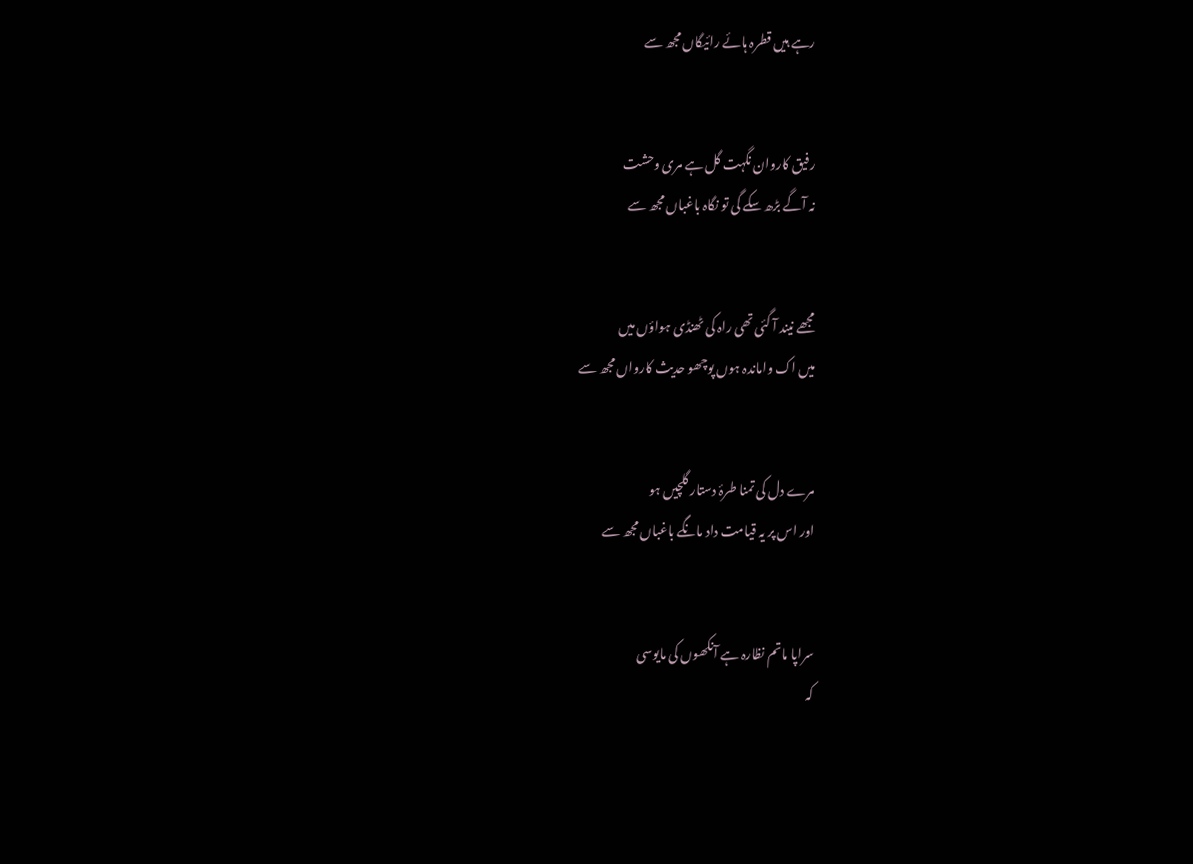رہے ہیں قطرہ ہائے رائیگاں مجھ سے


رفیق کاروان نگہت گل ہے مری وحشت
نہ آگے بڑھ سکے گی تو نگاہ باغباں مجھ سے


مجھے نیند آ گئی تھی راہ کی ٹھنڈی ہواؤں میں
میں اک واماندہ ہوں پوچھو حدیث کارواں مجھ سے


مرے دل کی تمنا طرۂ دستار گلچیں ہو
اور اس پر یہ قیامت داد مانگے باغباں مجھ سے


سراپا ماتم نظارہ ہے آنکھوں کی مایوسی
کہ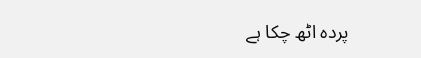پردہ اٹھ چکا ہے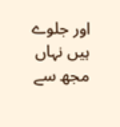اور جلوے ہیں نہاں مجھ سے